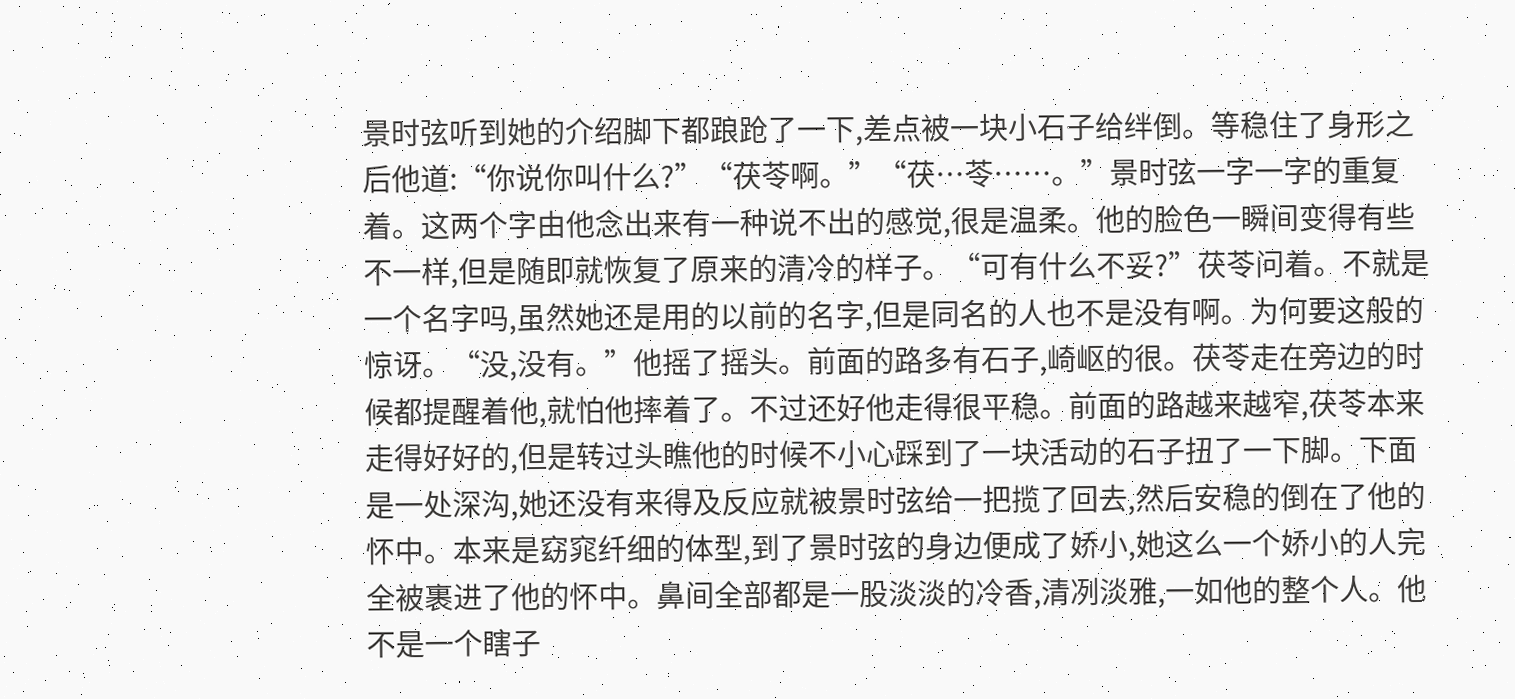景时弦听到她的介绍脚下都踉跄了一下,差点被一块小石子给绊倒。等稳住了身形之后他道:“你说你叫什么?”“茯苓啊。”“茯…苓……。”景时弦一字一字的重复着。这两个字由他念出来有一种说不出的感觉,很是温柔。他的脸色一瞬间变得有些不一样,但是随即就恢复了原来的清冷的样子。“可有什么不妥?”茯苓问着。不就是一个名字吗,虽然她还是用的以前的名字,但是同名的人也不是没有啊。为何要这般的惊讶。“没,没有。”他摇了摇头。前面的路多有石子,崎岖的很。茯苓走在旁边的时候都提醒着他,就怕他摔着了。不过还好他走得很平稳。前面的路越来越窄,茯苓本来走得好好的,但是转过头瞧他的时候不小心踩到了一块活动的石子扭了一下脚。下面是一处深沟,她还没有来得及反应就被景时弦给一把揽了回去,然后安稳的倒在了他的怀中。本来是窈窕纤细的体型,到了景时弦的身边便成了娇小,她这么一个娇小的人完全被裹进了他的怀中。鼻间全部都是一股淡淡的冷香,清冽淡雅,一如他的整个人。他不是一个瞎子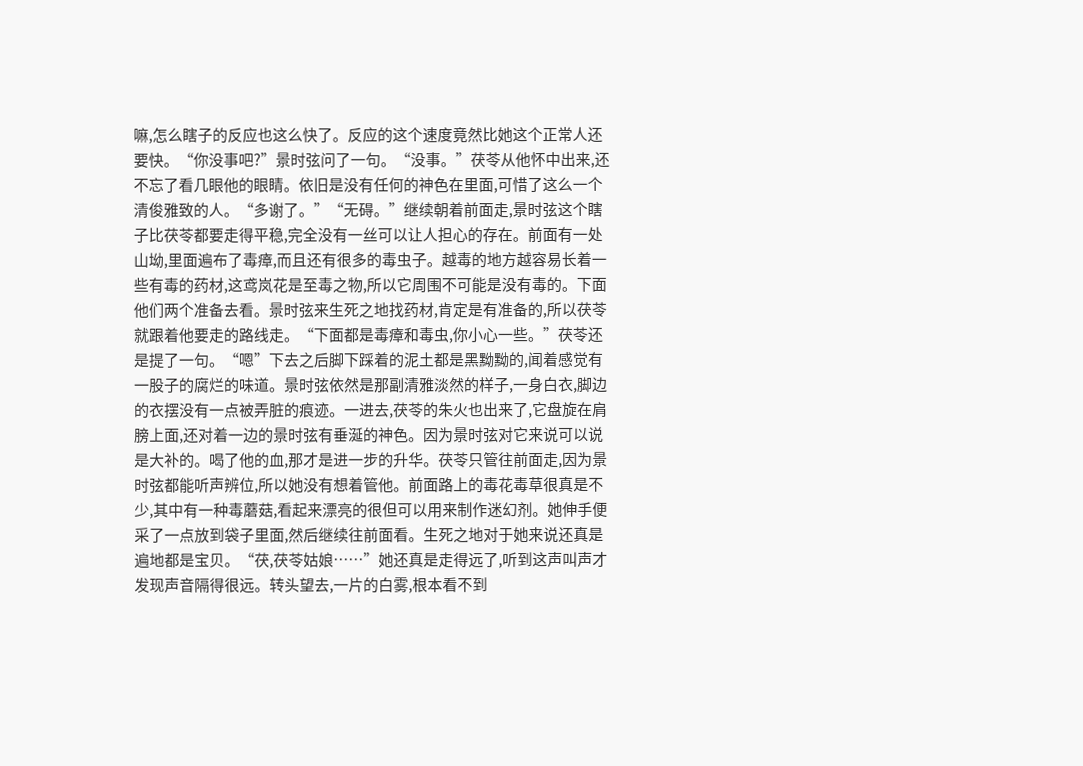嘛,怎么瞎子的反应也这么快了。反应的这个速度竟然比她这个正常人还要快。“你没事吧?”景时弦问了一句。“没事。”茯苓从他怀中出来,还不忘了看几眼他的眼睛。依旧是没有任何的神色在里面,可惜了这么一个清俊雅致的人。“多谢了。”“无碍。”继续朝着前面走,景时弦这个瞎子比茯苓都要走得平稳,完全没有一丝可以让人担心的存在。前面有一处山坳,里面遍布了毒瘴,而且还有很多的毒虫子。越毒的地方越容易长着一些有毒的药材,这鸢岚花是至毒之物,所以它周围不可能是没有毒的。下面他们两个准备去看。景时弦来生死之地找药材,肯定是有准备的,所以茯苓就跟着他要走的路线走。“下面都是毒瘴和毒虫,你小心一些。”茯苓还是提了一句。“嗯”下去之后脚下踩着的泥土都是黑黝黝的,闻着感觉有一股子的腐烂的味道。景时弦依然是那副清雅淡然的样子,一身白衣,脚边的衣摆没有一点被弄脏的痕迹。一进去,茯苓的朱火也出来了,它盘旋在肩膀上面,还对着一边的景时弦有垂涎的神色。因为景时弦对它来说可以说是大补的。喝了他的血,那才是进一步的升华。茯苓只管往前面走,因为景时弦都能听声辨位,所以她没有想着管他。前面路上的毒花毒草很真是不少,其中有一种毒蘑菇,看起来漂亮的很但可以用来制作迷幻剂。她伸手便采了一点放到袋子里面,然后继续往前面看。生死之地对于她来说还真是遍地都是宝贝。“茯,茯苓姑娘……”她还真是走得远了,听到这声叫声才发现声音隔得很远。转头望去,一片的白雾,根本看不到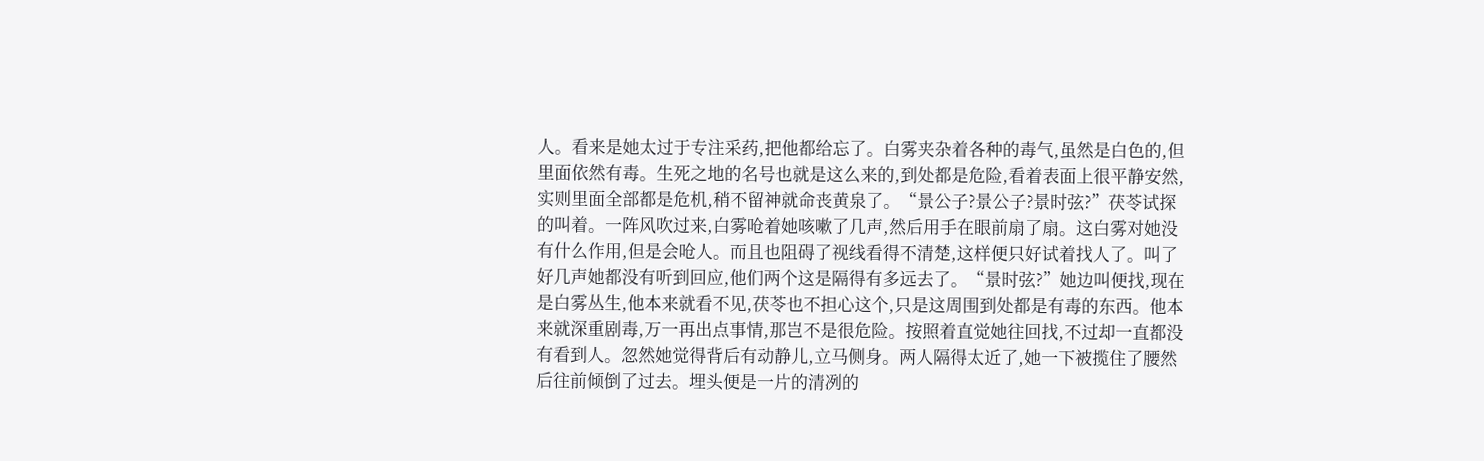人。看来是她太过于专注采药,把他都给忘了。白雾夹杂着各种的毒气,虽然是白色的,但里面依然有毒。生死之地的名号也就是这么来的,到处都是危险,看着表面上很平静安然,实则里面全部都是危机,稍不留神就命丧黄泉了。“景公子?景公子?景时弦?”茯苓试探的叫着。一阵风吹过来,白雾呛着她咳嗽了几声,然后用手在眼前扇了扇。这白雾对她没有什么作用,但是会呛人。而且也阻碍了视线看得不清楚,这样便只好试着找人了。叫了好几声她都没有听到回应,他们两个这是隔得有多远去了。“景时弦?”她边叫便找,现在是白雾丛生,他本来就看不见,茯苓也不担心这个,只是这周围到处都是有毒的东西。他本来就深重剧毒,万一再出点事情,那岂不是很危险。按照着直觉她往回找,不过却一直都没有看到人。忽然她觉得背后有动静儿,立马侧身。两人隔得太近了,她一下被揽住了腰然后往前倾倒了过去。埋头便是一片的清冽的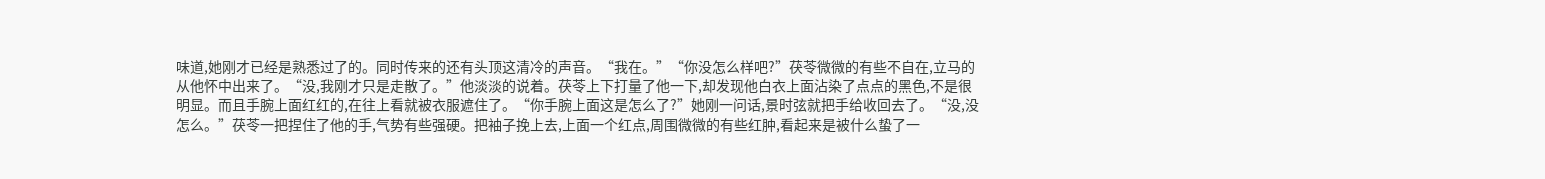味道,她刚才已经是熟悉过了的。同时传来的还有头顶这清冷的声音。“我在。”“你没怎么样吧?”茯苓微微的有些不自在,立马的从他怀中出来了。“没,我刚才只是走散了。”他淡淡的说着。茯苓上下打量了他一下,却发现他白衣上面沾染了点点的黑色,不是很明显。而且手腕上面红红的,在往上看就被衣服遮住了。“你手腕上面这是怎么了?”她刚一问话,景时弦就把手给收回去了。“没,没怎么。”茯苓一把捏住了他的手,气势有些强硬。把袖子挽上去,上面一个红点,周围微微的有些红肿,看起来是被什么蛰了一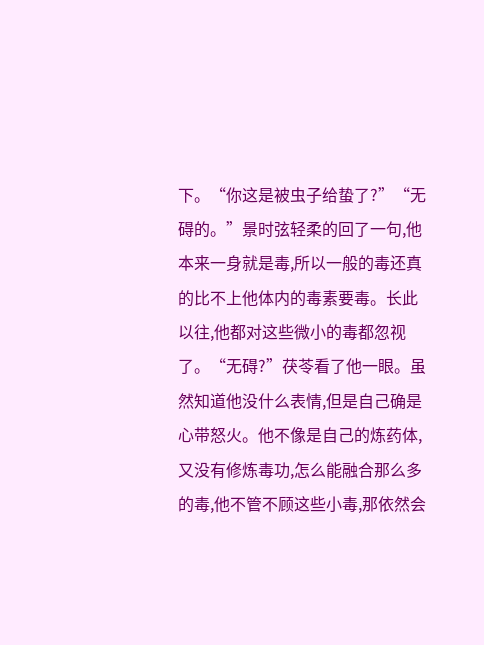下。“你这是被虫子给蛰了?”“无碍的。”景时弦轻柔的回了一句,他本来一身就是毒,所以一般的毒还真的比不上他体内的毒素要毒。长此以往,他都对这些微小的毒都忽视了。“无碍?”茯苓看了他一眼。虽然知道他没什么表情,但是自己确是心带怒火。他不像是自己的炼药体,又没有修炼毒功,怎么能融合那么多的毒,他不管不顾这些小毒,那依然会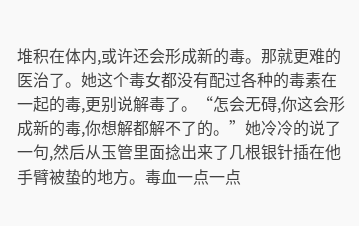堆积在体内,或许还会形成新的毒。那就更难的医治了。她这个毒女都没有配过各种的毒素在一起的毒,更别说解毒了。“怎会无碍,你这会形成新的毒,你想解都解不了的。”她冷冷的说了一句,然后从玉管里面捻出来了几根银针插在他手臂被蛰的地方。毒血一点一点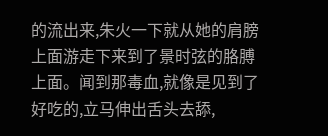的流出来,朱火一下就从她的肩膀上面游走下来到了景时弦的胳膊上面。闻到那毒血,就像是见到了好吃的,立马伸出舌头去舔,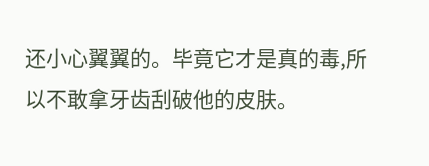还小心翼翼的。毕竟它才是真的毒,所以不敢拿牙齿刮破他的皮肤。